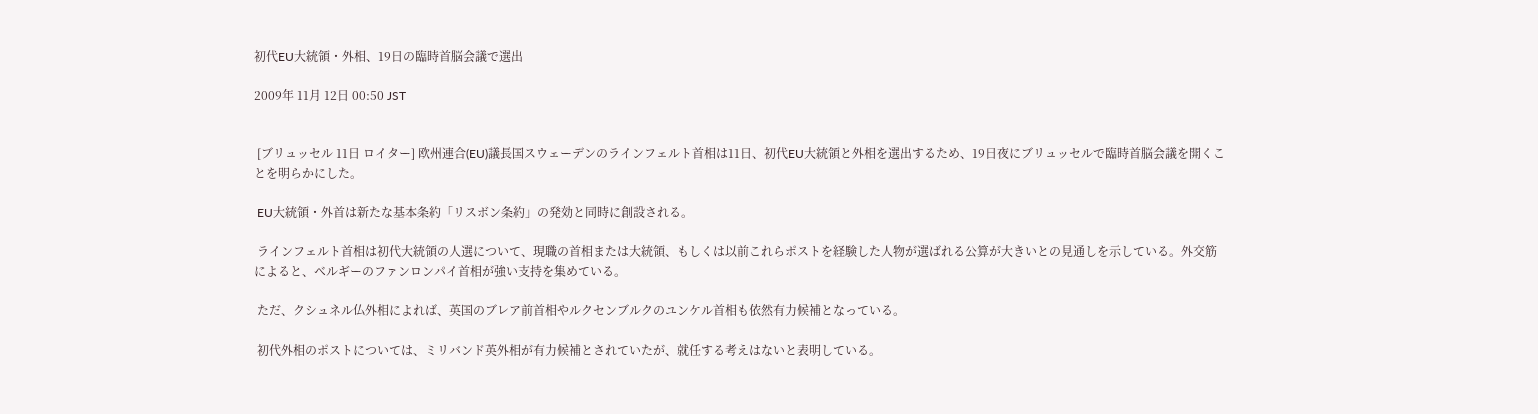初代EU大統領・外相、19日の臨時首脳会議で選出

2009年 11月 12日 00:50 JST


 [ブリュッセル 11日 ロイター] 欧州連合(EU)議長国スウェーデンのラインフェルト首相は11日、初代EU大統領と外相を選出するため、19日夜にブリュッセルで臨時首脳会議を開くことを明らかにした。

 EU大統領・外首は新たな基本条約「リスボン条約」の発効と同時に創設される。

 ラインフェルト首相は初代大統領の人選について、現職の首相または大統領、もしくは以前これらポストを経験した人物が選ばれる公算が大きいとの見通しを示している。外交筋によると、ベルギーのファンロンパイ首相が強い支持を集めている。

 ただ、クシュネル仏外相によれば、英国のブレア前首相やルクセンブルクのユンケル首相も依然有力候補となっている。

 初代外相のポストについては、ミリバンド英外相が有力候補とされていたが、就任する考えはないと表明している。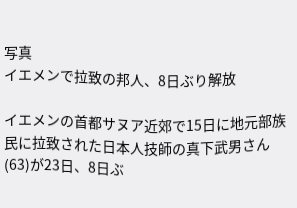写真
イエメンで拉致の邦人、8日ぶり解放

イエメンの首都サヌア近郊で15日に地元部族民に拉致された日本人技師の真下武男さん(63)が23日、8日ぶ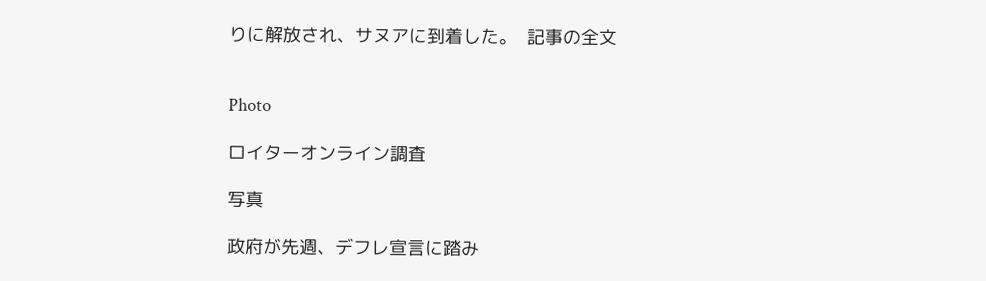りに解放され、サヌアに到着した。  記事の全文


Photo

ロイターオンライン調査

写真

政府が先週、デフレ宣言に踏み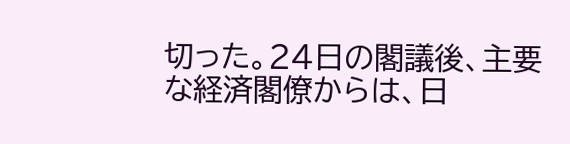切った。24日の閣議後、主要な経済閣僚からは、日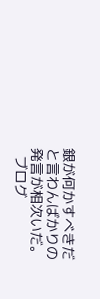銀が何かすべきだと言わんばかりの発言が相次いだ。
  ブログ